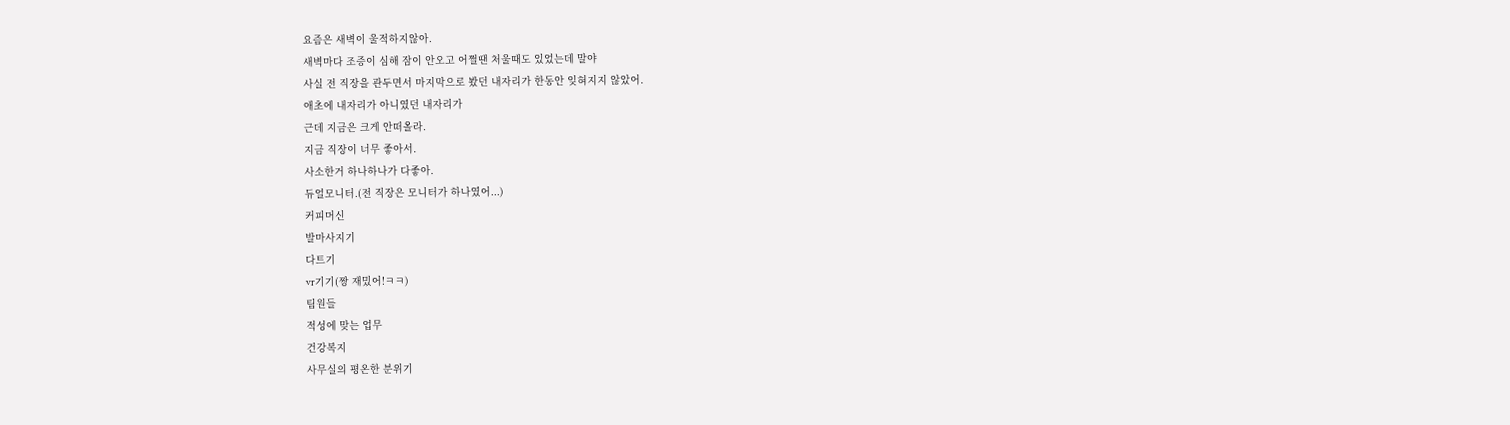요즘은 새벽이 울적하지않아.
새벽마다 조증이 심해 잠이 안오고 어쩔땐 처울때도 있었는데 말야
사실 전 직장을 관두면서 마지막으로 봤던 내자리가 한동안 잊혀지지 않았어.
애초에 내자리가 아니였던 내자리가
근데 지금은 크게 안떠올라.
지금 직장이 너무 좋아서.
사소한거 하나하나가 다좋아.
듀얼모니터.(전 직장은 모니터가 하나였어...)
커피머신
발마사지기
다트기
vr기기(짱 재밌어!ㅋㅋ)
팀원들
적성에 맞는 업무
건강복지
사무실의 평온한 분위기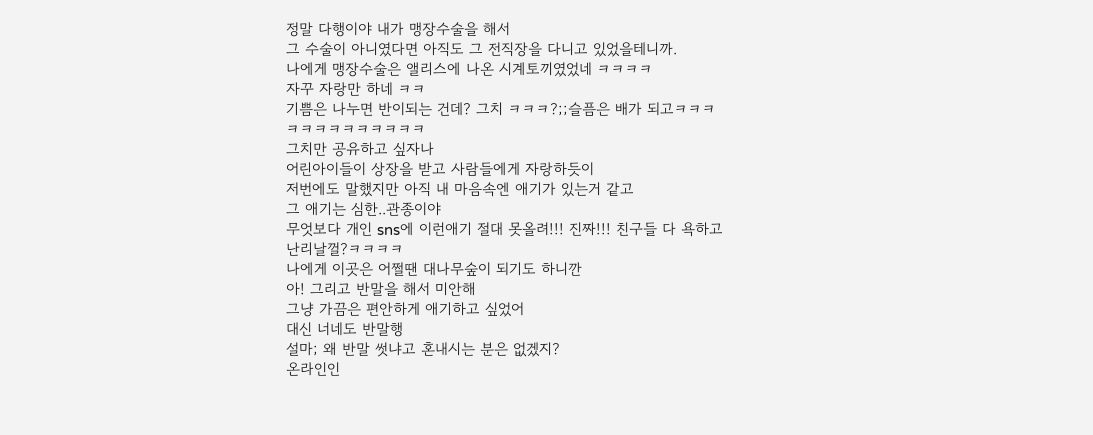정말 다행이야 내가 맹장수술을 해서
그 수술이 아니였다면 아직도 그 전직장을 다니고 있었을테니까.
나에게 맹장수술은 앨리스에 나온 시계토끼였었네 ㅋㅋㅋㅋ
자꾸 자랑만 하네 ㅋㅋ
기쁨은 나누면 반이되는 건데? 그치 ㅋㅋㅋ?;;슬픔은 배가 되고ㅋㅋㅋㅋㅋㅋㅋㅋㅋㅋㅋㅋㅋ
그치만 공유하고 싶자나
어린아이들이 상장을 받고 사람들에게 자랑하듯이
저번에도 말했지만 아직 내 마음속엔 애기가 있는거 같고
그 애기는 심한..관종이야
무엇보다 개인 sns에 이런애기 절대 못올려!!! 진짜!!! 친구들 다 욕하고 난리날껄?ㅋㅋㅋㅋ
나에게 이곳은 어쩔땐 대나무숲이 되기도 하니깐
아! 그리고 반말을 해서 미안해
그냥 가끔은 편안하게 애기하고 싶었어
대신 너네도 반말행
설마; 왜 반말 썻냐고 혼내시는 분은 없겠지?
온라인인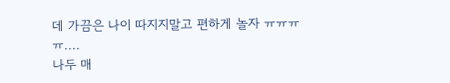데 가끔은 나이 따지지말고 편하게 놀자 ㅠㅠㅠㅠ....
나두 매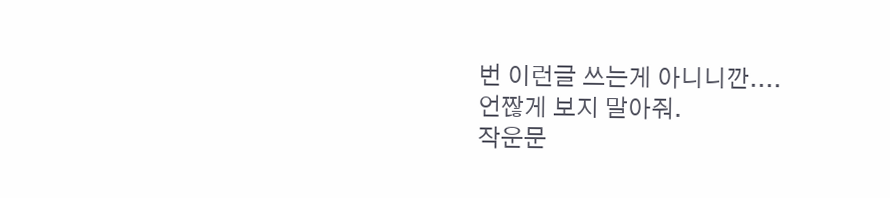번 이런글 쓰는게 아니니깐....
언짢게 보지 말아줘.
작운문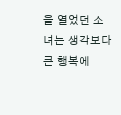을 열었던 소녀는 생각보다 큰 행복에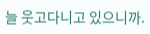늘 웃고다니고 있으니까.